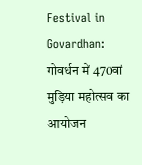Festival in Govardhan: गोवर्धन में 470वां मुड़िया महोत्सव का आयोजन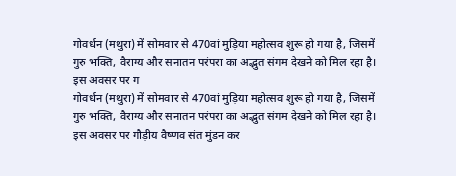गोवर्धन (मथुरा) में सोमवार से 470वां मुड़िया महोत्सव शुरू हो गया है, जिसमें गुरु भक्ति, वैराग्य और सनातन परंपरा का अद्भुत संगम देखने को मिल रहा है। इस अवसर पर ग
गोवर्धन (मथुरा) में सोमवार से 470वां मुड़िया महोत्सव शुरू हो गया है, जिसमें गुरु भक्ति, वैराग्य और सनातन परंपरा का अद्भुत संगम देखने को मिल रहा है। इस अवसर पर गौड़ीय वैष्णव संत मुंडन कर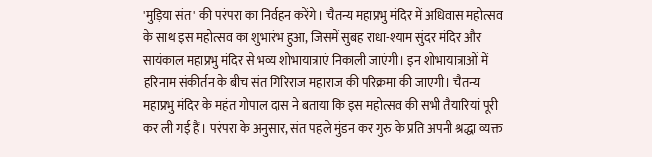'मुड़िया संत' की परंपरा का निर्वहन करेंगे। चैतन्य महाप्रभु मंदिर में अधिवास महोत्सव के साथ इस महोत्सव का शुभारंभ हुआ, जिसमें सुबह राधा-श्याम सुंदर मंदिर और सायंकाल महाप्रभु मंदिर से भव्य शोभायात्राएं निकाली जाएंगी। इन शोभायात्राओं में हरिनाम संकीर्तन के बीच संत गिरिराज महाराज की परिक्रमा की जाएगी। चैतन्य महाप्रभु मंदिर के महंत गोपाल दास ने बताया कि इस महोत्सव की सभी तैयारियां पूरी कर ली गई हैं। परंपरा के अनुसार, संत पहले मुंडन कर गुरु के प्रति अपनी श्रद्धा व्यक्त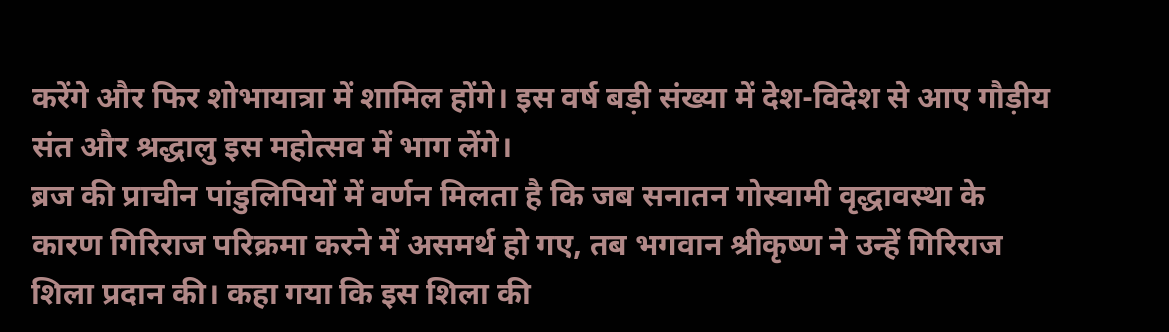करेंगे और फिर शोभायात्रा में शामिल होंगे। इस वर्ष बड़ी संख्या में देश-विदेश से आए गौड़ीय संत और श्रद्धालु इस महोत्सव में भाग लेंगे।
ब्रज की प्राचीन पांडुलिपियों में वर्णन मिलता है कि जब सनातन गोस्वामी वृद्धावस्था के कारण गिरिराज परिक्रमा करने में असमर्थ हो गए, तब भगवान श्रीकृष्ण ने उन्हें गिरिराज शिला प्रदान की। कहा गया कि इस शिला की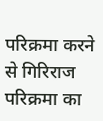परिक्रमा करने से गिरिराज परिक्रमा का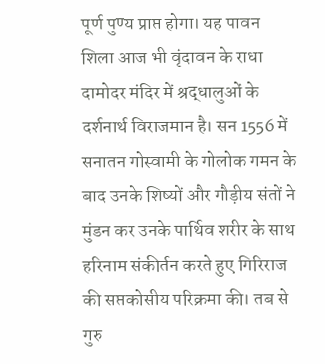पूर्ण पुण्य प्राप्त होगा। यह पावन शिला आज भी वृंदावन के राधा दामोदर मंदिर में श्रद्धालुओं के दर्शनार्थ विराजमान है। सन 1556 में सनातन गोस्वामी के गोलोक गमन के बाद उनके शिष्यों और गौड़ीय संतों ने मुंडन कर उनके पार्थिव शरीर के साथ हरिनाम संकीर्तन करते हुए गिरिराज की सप्तकोसीय परिक्रमा की। तब से गुरु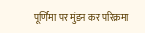पूर्णिमा पर मुंडन कर परिक्रमा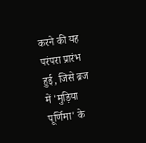करने की यह परंपरा प्रारंभ हुई, जिसे ब्रज में 'मुड़िया पूर्णिमा' के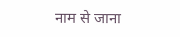नाम से जाना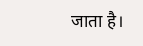जाता है।